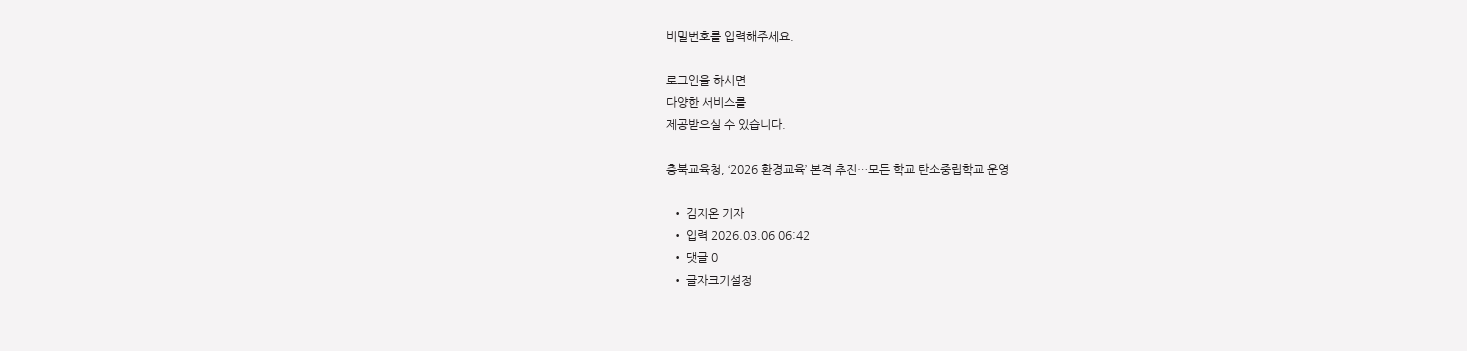비밀번호를 입력해주세요.

로그인을 하시면
다양한 서비스를
제공받으실 수 있습니다.

충북교육청, ‘2026 환경교육’ 본격 추진…모든 학교 탄소중립학교 운영

  • 김지온 기자
  • 입력 2026.03.06 06:42
  • 댓글 0
  • 글자크기설정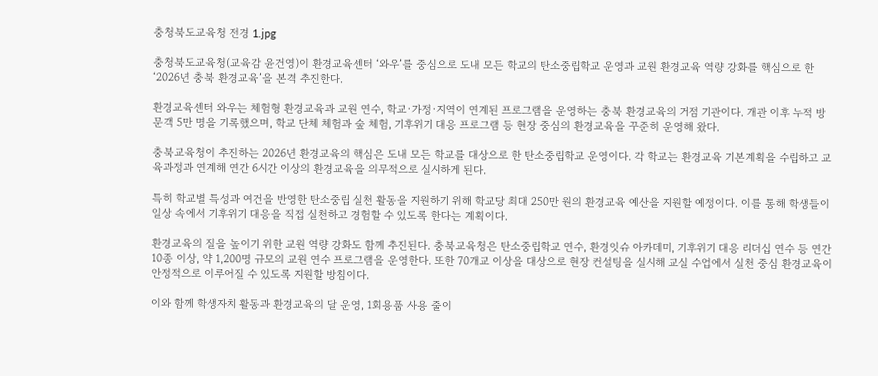충청북도교육청 전경 1.jpg

충청북도교육청(교육감 윤건영)이 환경교육센터 ‘와우’를 중심으로 도내 모든 학교의 탄소중립학교 운영과 교원 환경교육 역량 강화를 핵심으로 한 ‘2026년 충북 환경교육’을 본격 추진한다.

환경교육센터 와우는 체험형 환경교육과 교원 연수, 학교·가정·지역이 연계된 프로그램을 운영하는 충북 환경교육의 거점 기관이다. 개관 이후 누적 방문객 5만 명을 기록했으며, 학교 단체 체험과 숲 체험, 기후위기 대응 프로그램 등 현장 중심의 환경교육을 꾸준히 운영해 왔다.

충북교육청이 추진하는 2026년 환경교육의 핵심은 도내 모든 학교를 대상으로 한 탄소중립학교 운영이다. 각 학교는 환경교육 기본계획을 수립하고 교육과정과 연계해 연간 6시간 이상의 환경교육을 의무적으로 실시하게 된다.

특히 학교별 특성과 여건을 반영한 탄소중립 실천 활동을 지원하기 위해 학교당 최대 250만 원의 환경교육 예산을 지원할 예정이다. 이를 통해 학생들이 일상 속에서 기후위기 대응을 직접 실천하고 경험할 수 있도록 한다는 계획이다.

환경교육의 질을 높이기 위한 교원 역량 강화도 함께 추진된다. 충북교육청은 탄소중립학교 연수, 환경잇슈 아카데미, 기후위기 대응 리더십 연수 등 연간 10종 이상, 약 1,200명 규모의 교원 연수 프로그램을 운영한다. 또한 70개교 이상을 대상으로 현장 컨설팅을 실시해 교실 수업에서 실천 중심 환경교육이 안정적으로 이루어질 수 있도록 지원할 방침이다.

이와 함께 학생자치 활동과 환경교육의 달 운영, 1회용품 사용 줄이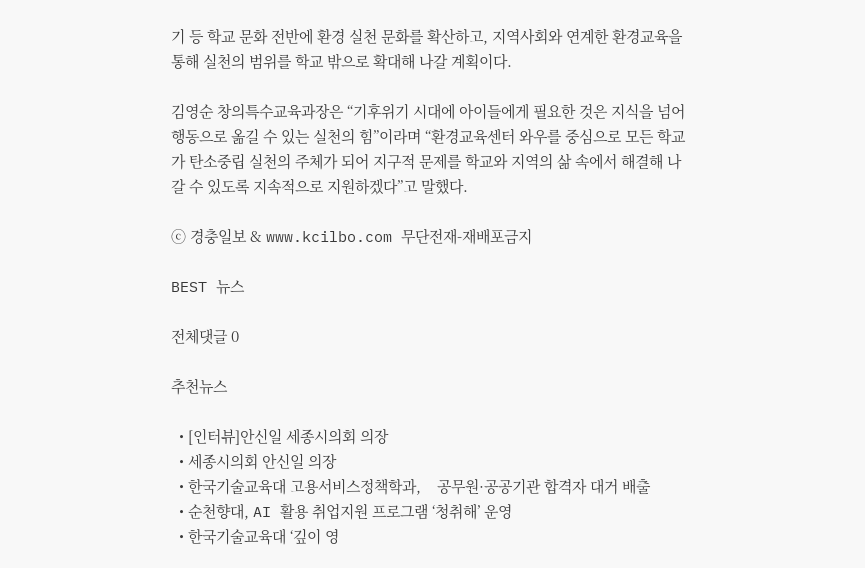기 등 학교 문화 전반에 환경 실천 문화를 확산하고, 지역사회와 연계한 환경교육을 통해 실천의 범위를 학교 밖으로 확대해 나갈 계획이다.

김영순 창의특수교육과장은 “기후위기 시대에 아이들에게 필요한 것은 지식을 넘어 행동으로 옮길 수 있는 실천의 힘”이라며 “환경교육센터 와우를 중심으로 모든 학교가 탄소중립 실천의 주체가 되어 지구적 문제를 학교와 지역의 삶 속에서 해결해 나갈 수 있도록 지속적으로 지원하겠다”고 말했다.

ⓒ 경충일보 & www.kcilbo.com 무단전재-재배포금지

BEST 뉴스

전체댓글 0

추천뉴스

  • [인터뷰]안신일 세종시의회 의장
  • 세종시의회 안신일 의장
  • 한국기술교육대 고용서비스정책학과,    공무원·공공기관 합격자 대거 배출
  • 순천향대, AI 활용 취업지원 프로그램 ‘청취해’ 운영
  • 한국기술교육대 ‘깊이 영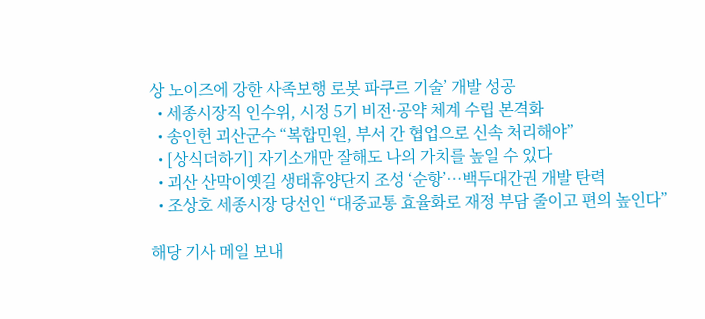상 노이즈에 강한 사족보행 로봇 파쿠르 기술’ 개발 성공
  • 세종시장직 인수위, 시정 5기 비전·공약 체계 수립 본격화
  • 송인헌 괴산군수 “복합민원, 부서 간 협업으로 신속 처리해야”
  • [상식더하기] 자기소개만 잘해도 나의 가치를 높일 수 있다
  • 괴산 산막이옛길 생태휴양단지 조성 ‘순항’…백두대간권 개발 탄력
  • 조상호 세종시장 당선인 “대중교통 효율화로 재정 부담 줄이고 편의 높인다”

해당 기사 메일 보내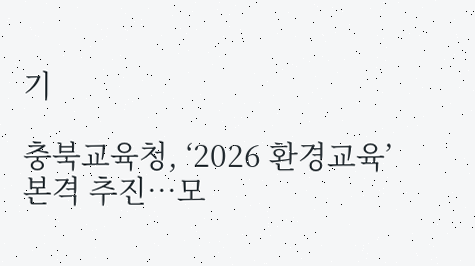기

충북교육청, ‘2026 환경교육’ 본격 추진…모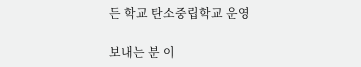든 학교 탄소중립학교 운영

보내는 분 이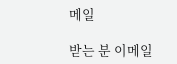메일

받는 분 이메일